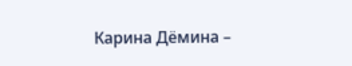Карина Дёмина –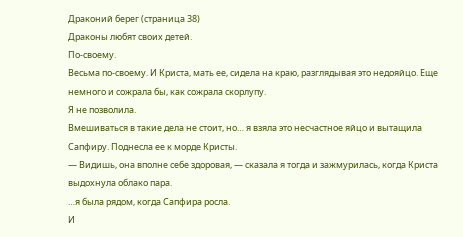Драконий берег (страница 38)
Драконы любят своих детей.
По-своему.
Весьма по-своему. И Криста, мать ее, сидела на краю, разглядывая это недояйцо. Еще немного и сожрала бы, как сожрала скорлупу.
Я не позволила.
Вмешиваться в такие дела не стоит, но… я взяла это несчастное яйцо и вытащила Сапфиру. Поднесла ее к морде Кристы.
— Видишь, она вполне себе здоровая, — сказала я тогда и зажмурилась, когда Криста выдохнула облако пара.
…я была рядом, когда Сапфира росла.
И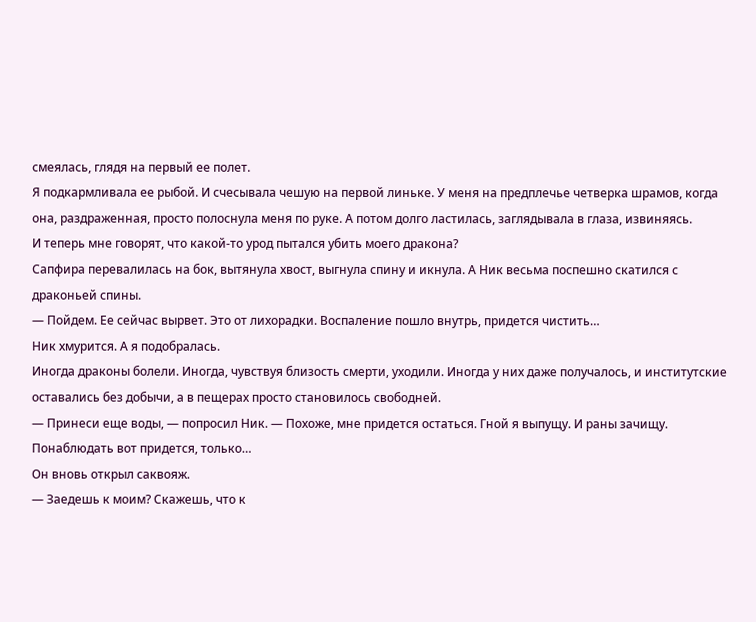смеялась, глядя на первый ее полет.
Я подкармливала ее рыбой. И счесывала чешую на первой линьке. У меня на предплечье четверка шрамов, когда она, раздраженная, просто полоснула меня по руке. А потом долго ластилась, заглядывала в глаза, извиняясь.
И теперь мне говорят, что какой-то урод пытался убить моего дракона?
Сапфира перевалилась на бок, вытянула хвост, выгнула спину и икнула. А Ник весьма поспешно скатился с драконьей спины.
— Пойдем. Ее сейчас вырвет. Это от лихорадки. Воспаление пошло внутрь, придется чистить…
Ник хмурится. А я подобралась.
Иногда драконы болели. Иногда, чувствуя близость смерти, уходили. Иногда у них даже получалось, и институтские оставались без добычи, а в пещерах просто становилось свободней.
— Принеси еще воды, — попросил Ник. — Похоже, мне придется остаться. Гной я выпущу. И раны зачищу. Понаблюдать вот придется, только…
Он вновь открыл саквояж.
— Заедешь к моим? Скажешь, что к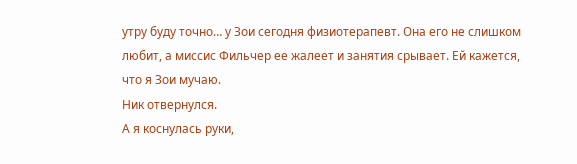утру буду точно… у Зои сегодня физиотерапевт. Она его не слишком любит, а миссис Фильчер ее жалеет и занятия срывает. Ей кажется, что я Зои мучаю.
Ник отвернулся.
А я коснулась руки,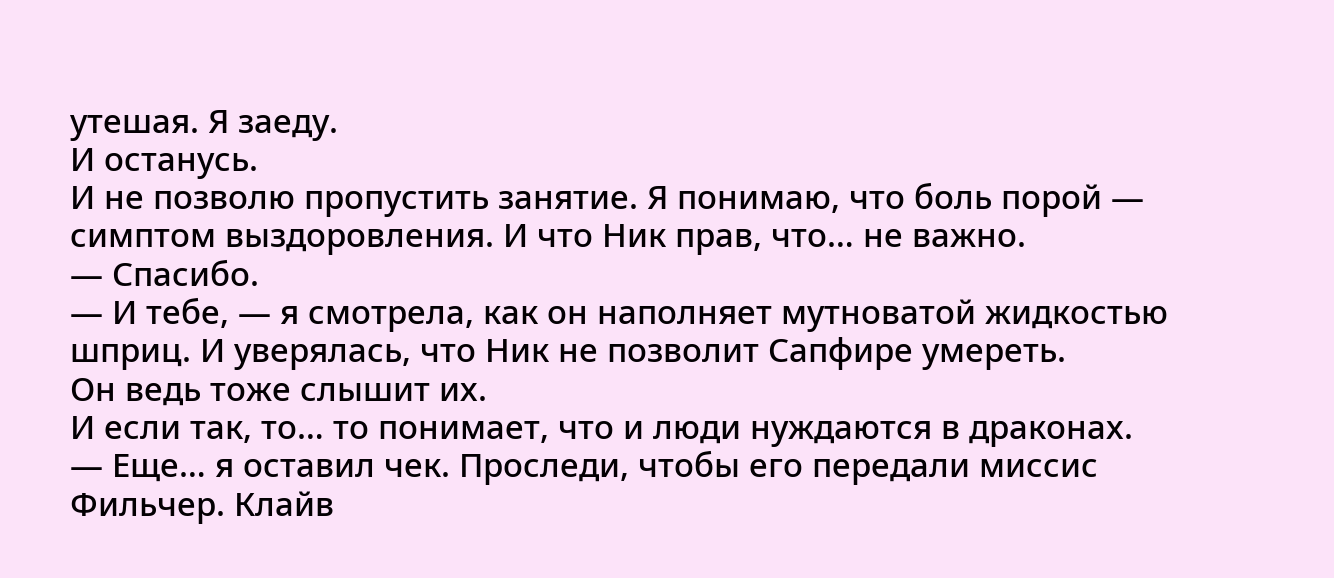утешая. Я заеду.
И останусь.
И не позволю пропустить занятие. Я понимаю, что боль порой — симптом выздоровления. И что Ник прав, что… не важно.
— Спасибо.
— И тебе, — я смотрела, как он наполняет мутноватой жидкостью шприц. И уверялась, что Ник не позволит Сапфире умереть.
Он ведь тоже слышит их.
И если так, то… то понимает, что и люди нуждаются в драконах.
— Еще… я оставил чек. Проследи, чтобы его передали миссис Фильчер. Клайв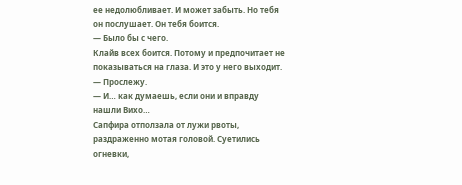ее недолюбливает. И может забыть. Но тебя он послушает. Он тебя боится.
— Было бы с чего.
Клайв всех боится. Потому и предпочитает не показываться на глаза. И это у него выходит.
— Прослежу.
— И… как думаешь, если они и вправду нашли Вихо…
Сапфира отползала от лужи рвоты, раздраженно мотая головой. Суетились огневки,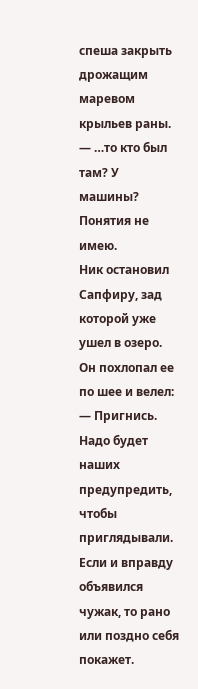спеша закрыть дрожащим маревом крыльев раны.
— …то кто был там? У машины?
Понятия не имею.
Ник остановил Сапфиру, зад которой уже ушел в озеро. Он похлопал ее по шее и велел:
— Пригнись.
Надо будет наших предупредить, чтобы приглядывали. Если и вправду объявился чужак, то рано или поздно себя покажет.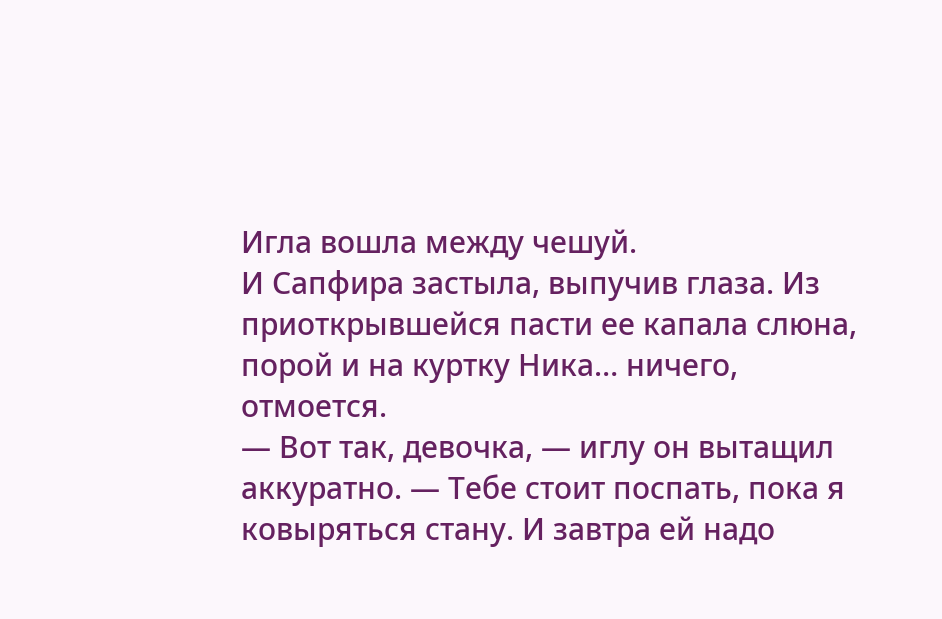Игла вошла между чешуй.
И Сапфира застыла, выпучив глаза. Из приоткрывшейся пасти ее капала слюна, порой и на куртку Ника… ничего, отмоется.
— Вот так, девочка, — иглу он вытащил аккуратно. — Тебе стоит поспать, пока я ковыряться стану. И завтра ей надо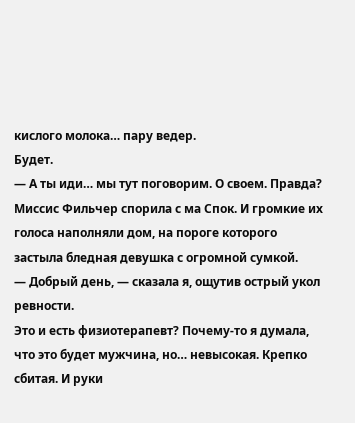кислого молока… пару ведер.
Будет.
— А ты иди… мы тут поговорим. О своем. Правда?
Миссис Фильчер спорила с ма Спок. И громкие их голоса наполняли дом, на пороге которого застыла бледная девушка с огромной сумкой.
— Добрый день, — сказала я, ощутив острый укол ревности.
Это и есть физиотерапевт? Почему-то я думала, что это будет мужчина, но… невысокая. Крепко сбитая. И руки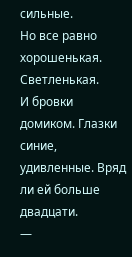сильные.
Но все равно хорошенькая.
Светленькая.
И бровки домиком. Глазки синие, удивленные. Вряд ли ей больше двадцати.
—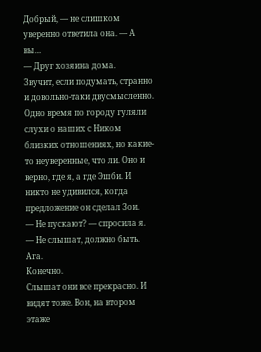Добрый, — не слишком уверенно ответила она. — А вы…
— Друг хозяина дома.
Звучит, если подумать, странно и довольно-таки двусмысленно. Одно время по городу гуляли слухи о наших с Ником близких отношениях, но какие-то неуверенные, что ли. Оно и верно, где я, а где Эшби. И никто не удивился, когда предложение он сделал Зои.
— Не пускают? — спросила я.
— Не слышат, должно быть.
Ага.
Конечно.
Слышат они все прекрасно. И видят тоже. Вон, на втором этаже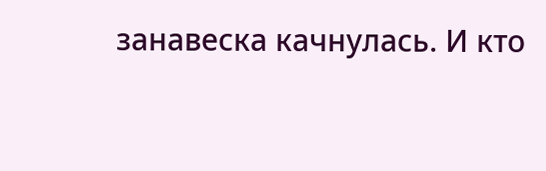занавеска качнулась. И кто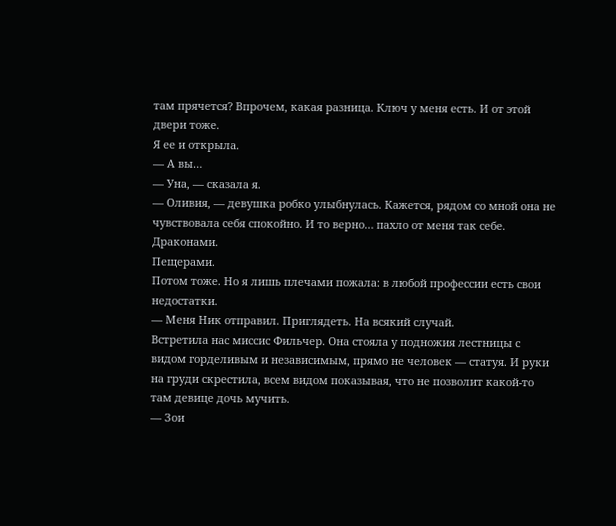там прячется? Впрочем, какая разница. Ключ у меня есть. И от этой двери тоже.
Я ее и открыла.
— А вы…
— Уна, — сказала я.
— Оливия, — девушка робко улыбнулась. Кажется, рядом со мной она не чувствовала себя спокойно. И то верно… пахло от меня так себе.
Драконами.
Пещерами.
Потом тоже. Но я лишь плечами пожала: в любой профессии есть свои недостатки.
— Меня Ник отправил. Приглядеть. На всякий случай.
Встретила нас миссис Фильчер. Она стояла у подножия лестницы с видом горделивым и независимым, прямо не человек — статуя. И руки на груди скрестила, всем видом показывая, что не позволит какой-то там девице дочь мучить.
— Зои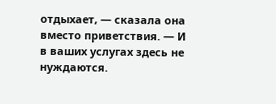отдыхает, — сказала она вместо приветствия. — И в ваших услугах здесь не нуждаются.